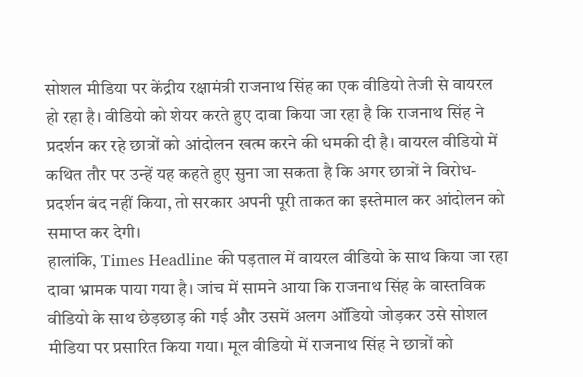सोशल मीडिया पर केंद्रीय रक्षामंत्री राजनाथ सिंह का एक वीडियो तेजी से वायरल हो रहा है। वीडियो को शेयर करते हुए दावा किया जा रहा है कि राजनाथ सिंह ने प्रदर्शन कर रहे छात्रों को आंदोलन खत्म करने की धमकी दी है। वायरल वीडियो में कथित तौर पर उन्हें यह कहते हुए सुना जा सकता है कि अगर छात्रों ने विरोध-प्रदर्शन बंद नहीं किया, तो सरकार अपनी पूरी ताकत का इस्तेमाल कर आंदोलन को समाप्त कर देगी।
हालांकि, Times Headline की पड़ताल में वायरल वीडियो के साथ किया जा रहा दावा भ्रामक पाया गया है। जांच में सामने आया कि राजनाथ सिंह के वास्तविक वीडियो के साथ छेड़छाड़ की गई और उसमें अलग ऑडियो जोड़कर उसे सोशल मीडिया पर प्रसारित किया गया। मूल वीडियो में राजनाथ सिंह ने छात्रों को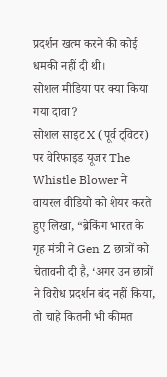प्रदर्शन खत्म करने की कोई धमकी नहीं दी थी।
सोशल मीडिया पर क्या किया गया दावा?
सोशल साइट X (पूर्व ट्विटर) पर वेरिफाइड यूजर The Whistle Blower ने वायरल वीडियो को शेयर करते हुए लिखा, “ब्रेकिंग भारत के गृह मंत्री ने Gen Z छात्रों को चेतावनी दी है, ‘अगर उन छात्रों ने विरोध प्रदर्शन बंद नहीं किया, तो चाहे कितनी भी कीमत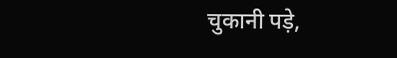चुकानी पड़े,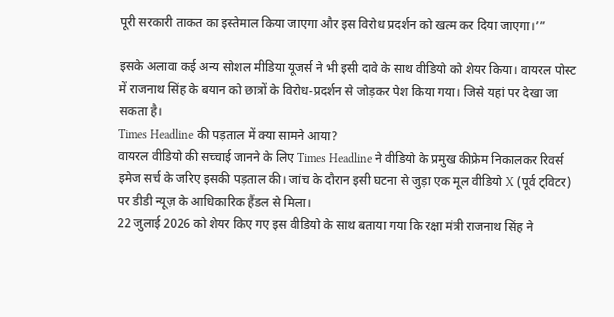पूरी सरकारी ताकत का इस्तेमाल किया जाएगा और इस विरोध प्रदर्शन को खत्म कर दिया जाएगा।’”

इसके अलावा कई अन्य सोशल मीडिया यूजर्स ने भी इसी दावे के साथ वीडियो को शेयर किया। वायरल पोस्ट में राजनाथ सिंह के बयान को छात्रों के विरोध-प्रदर्शन से जोड़कर पेश किया गया। जिसे यहां पर देखा जा सकता है।
Times Headline की पड़ताल में क्या सामने आया?
वायरल वीडियो की सच्चाई जानने के लिए Times Headline ने वीडियो के प्रमुख कीफ्रेम निकालकर रिवर्स इमेज सर्च के जरिए इसकी पड़ताल की। जांच के दौरान इसी घटना से जुड़ा एक मूल वीडियो X (पूर्व ट्विटर) पर डीडी न्यूज़ के आधिकारिक हैंडल से मिला।
22 जुलाई 2026 को शेयर किए गए इस वीडियो के साथ बताया गया कि रक्षा मंत्री राजनाथ सिंह ने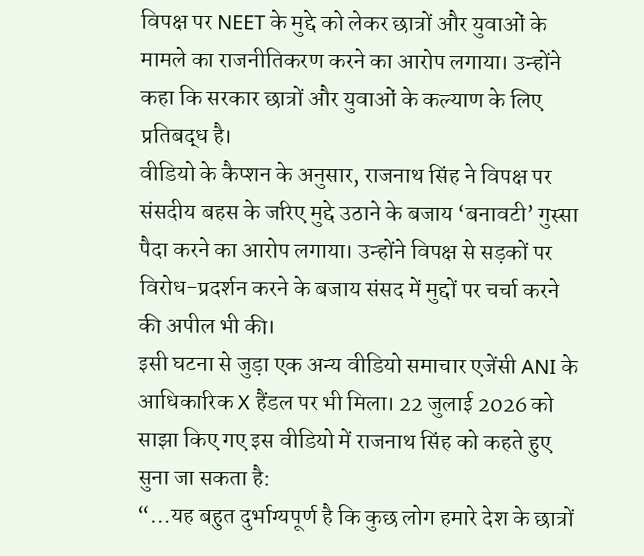विपक्ष पर NEET के मुद्दे को लेकर छात्रों और युवाओं के मामले का राजनीतिकरण करने का आरोप लगाया। उन्होंने कहा कि सरकार छात्रों और युवाओं के कल्याण के लिए प्रतिबद्ध है।
वीडियो के कैप्शन के अनुसार, राजनाथ सिंह ने विपक्ष पर संसदीय बहस के जरिए मुद्दे उठाने के बजाय ‘बनावटी’ गुस्सा पैदा करने का आरोप लगाया। उन्होंने विपक्ष से सड़कों पर विरोध-प्रदर्शन करने के बजाय संसद में मुद्दों पर चर्चा करने की अपील भी की।
इसी घटना से जुड़ा एक अन्य वीडियो समाचार एजेंसी ANI के आधिकारिक X हैंडल पर भी मिला। 22 जुलाई 2026 को साझा किए गए इस वीडियो में राजनाथ सिंह को कहते हुए सुना जा सकता है:
“…यह बहुत दुर्भाग्यपूर्ण है कि कुछ लोग हमारे देश के छात्रों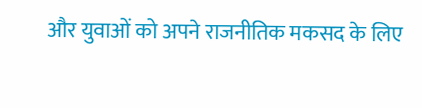और युवाओं को अपने राजनीतिक मकसद के लिए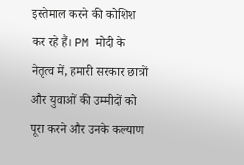इस्तेमाल करने की कोशिश कर रहे हैं। PM मोदी के नेतृत्व में, हमारी सरकार छात्रों और युवाओं की उम्मीदों को पूरा करने और उनके कल्याण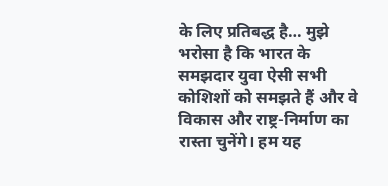के लिए प्रतिबद्ध है… मुझे भरोसा है कि भारत के समझदार युवा ऐसी सभी कोशिशों को समझते हैं और वे विकास और राष्ट्र-निर्माण का रास्ता चुनेंगे। हम यह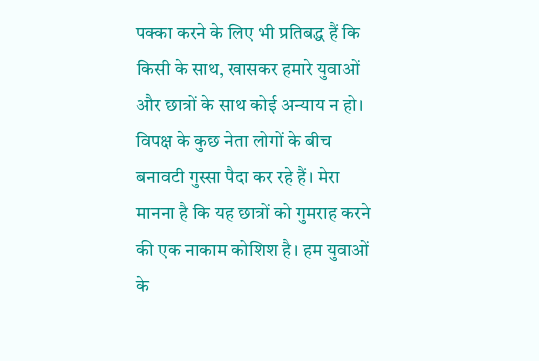पक्का करने के लिए भी प्रतिबद्ध हैं कि किसी के साथ, खासकर हमारे युवाओं और छात्रों के साथ कोई अन्याय न हो। विपक्ष के कुछ नेता लोगों के बीच बनावटी गुस्सा पैदा कर रहे हैं। मेरा मानना है कि यह छात्रों को गुमराह करने की एक नाकाम कोशिश है। हम युवाओं के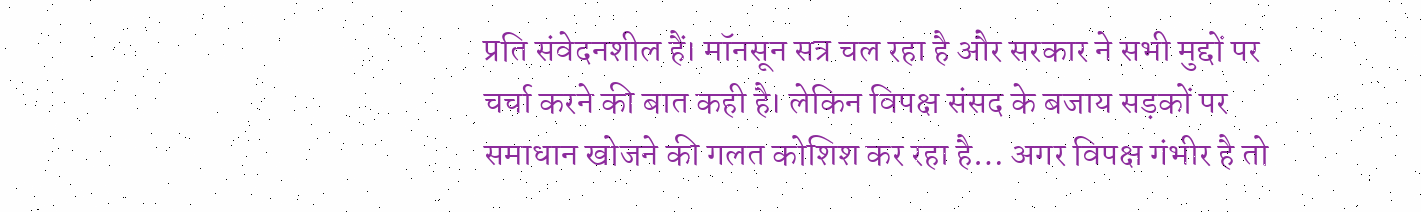प्रति संवेदनशील हैं। मॉनसून सत्र चल रहा है और सरकार ने सभी मुद्दों पर चर्चा करने की बात कही है। लेकिन विपक्ष संसद के बजाय सड़कों पर समाधान खोजने की गलत कोशिश कर रहा है… अगर विपक्ष गंभीर है तो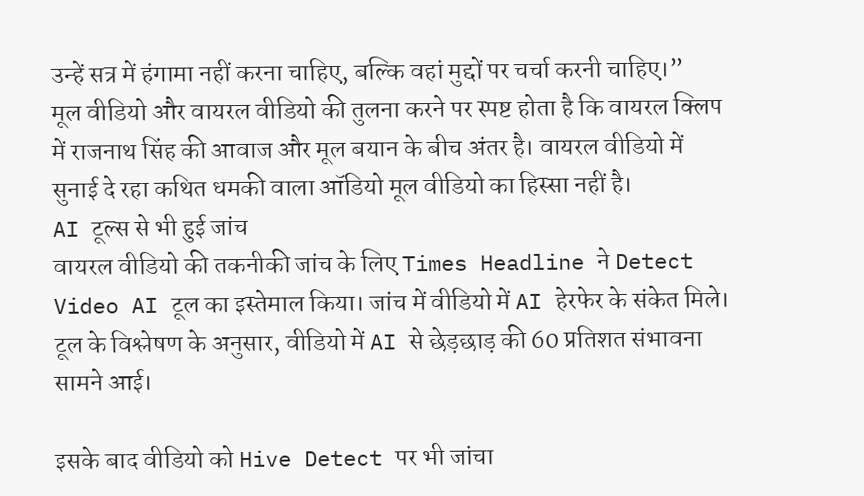उन्हें सत्र में हंगामा नहीं करना चाहिए, बल्कि वहां मुद्दों पर चर्चा करनी चाहिए।”
मूल वीडियो और वायरल वीडियो की तुलना करने पर स्पष्ट होता है कि वायरल क्लिप में राजनाथ सिंह की आवाज और मूल बयान के बीच अंतर है। वायरल वीडियो में सुनाई दे रहा कथित धमकी वाला ऑडियो मूल वीडियो का हिस्सा नहीं है।
AI टूल्स से भी हुई जांच
वायरल वीडियो की तकनीकी जांच के लिए Times Headline ने Detect Video AI टूल का इस्तेमाल किया। जांच में वीडियो में AI हेरफेर के संकेत मिले। टूल के विश्लेषण के अनुसार, वीडियो में AI से छेड़छाड़ की 60 प्रतिशत संभावना सामने आई।

इसके बाद वीडियो को Hive Detect पर भी जांचा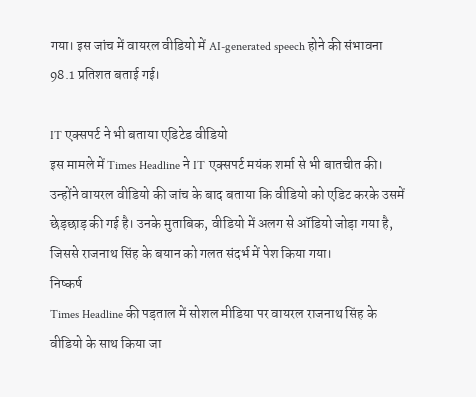गया। इस जांच में वायरल वीडियो में AI-generated speech होने की संभावना 98.1 प्रतिशत बताई गई।

IT एक्सपर्ट ने भी बताया एडिटेड वीडियो
इस मामले में Times Headline ने IT एक्सपर्ट मयंक शर्मा से भी बातचीत की। उन्होंने वायरल वीडियो की जांच के बाद बताया कि वीडियो को एडिट करके उसमें छेड़छाड़ की गई है। उनके मुताबिक, वीडियो में अलग से ऑडियो जोड़ा गया है, जिससे राजनाथ सिंह के बयान को गलत संदर्भ में पेश किया गया।
निष्कर्ष
Times Headline की पड़ताल में सोशल मीडिया पर वायरल राजनाथ सिंह के वीडियो के साथ किया जा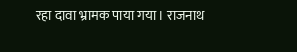रहा दावा भ्रामक पाया गया। राजनाथ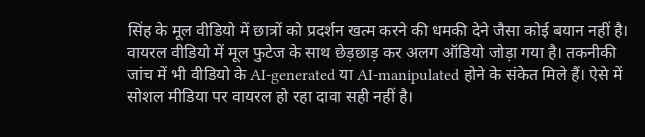सिंह के मूल वीडियो में छात्रों को प्रदर्शन खत्म करने की धमकी देने जैसा कोई बयान नहीं है। वायरल वीडियो में मूल फुटेज के साथ छेड़छाड़ कर अलग ऑडियो जोड़ा गया है। तकनीकी जांच में भी वीडियो के AI-generated या AI-manipulated होने के संकेत मिले हैं। ऐसे में सोशल मीडिया पर वायरल हो रहा दावा सही नहीं है।